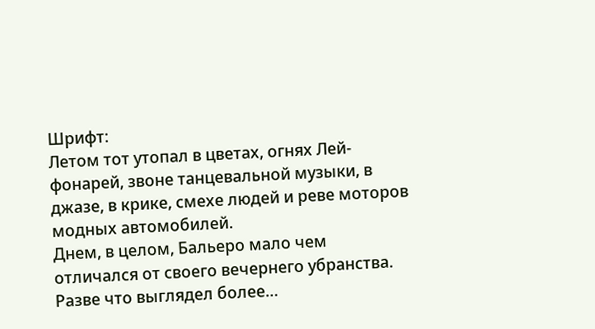Шрифт:
Летом тот утопал в цветах, огнях Лей-фонарей, звоне танцевальной музыки, в джазе, в крике, смехе людей и реве моторов модных автомобилей.
Днем, в целом, Бальеро мало чем отличался от своего вечернего убранства. Разве что выглядел более…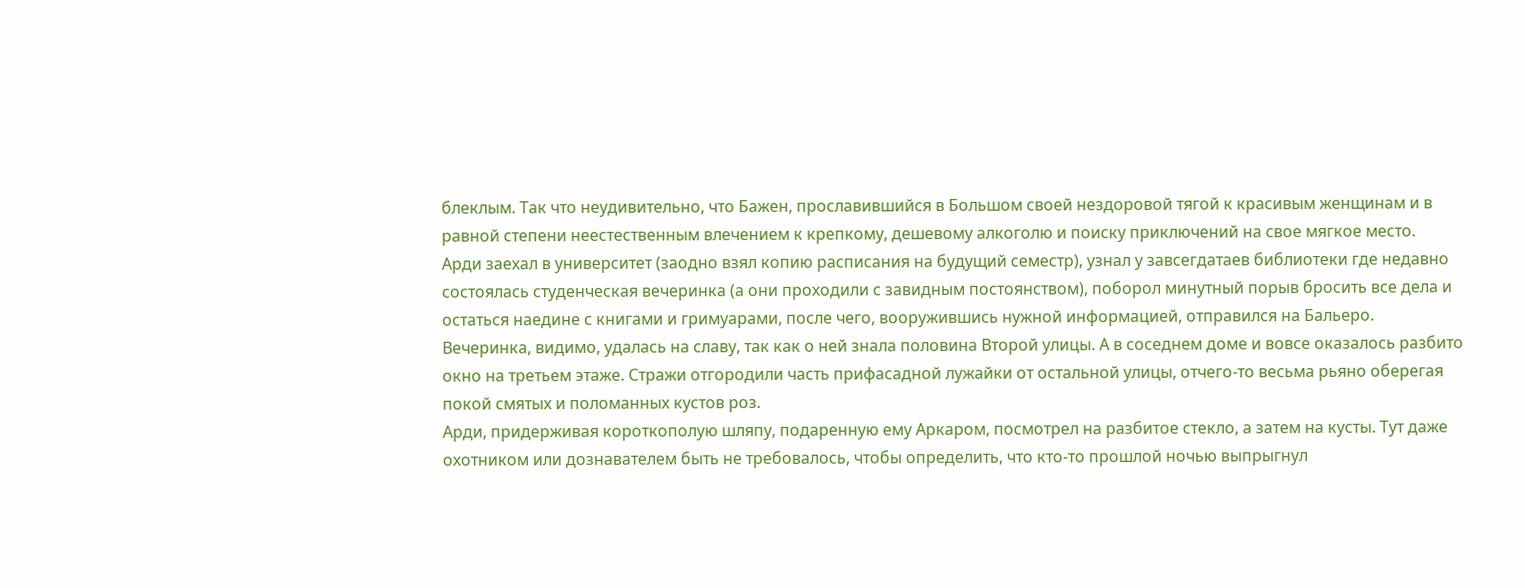блеклым. Так что неудивительно, что Бажен, прославившийся в Большом своей нездоровой тягой к красивым женщинам и в равной степени неестественным влечением к крепкому, дешевому алкоголю и поиску приключений на свое мягкое место.
Арди заехал в университет (заодно взял копию расписания на будущий семестр), узнал у завсегдатаев библиотеки где недавно состоялась студенческая вечеринка (а они проходили с завидным постоянством), поборол минутный порыв бросить все дела и остаться наедине с книгами и гримуарами, после чего, вооружившись нужной информацией, отправился на Бальеро.
Вечеринка, видимо, удалась на славу, так как о ней знала половина Второй улицы. А в соседнем доме и вовсе оказалось разбито окно на третьем этаже. Стражи отгородили часть прифасадной лужайки от остальной улицы, отчего-то весьма рьяно оберегая покой смятых и поломанных кустов роз.
Арди, придерживая короткополую шляпу, подаренную ему Аркаром, посмотрел на разбитое стекло, а затем на кусты. Тут даже охотником или дознавателем быть не требовалось, чтобы определить, что кто-то прошлой ночью выпрыгнул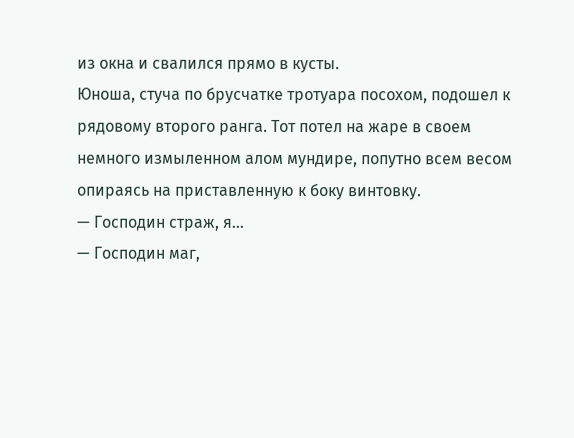из окна и свалился прямо в кусты.
Юноша, стуча по брусчатке тротуара посохом, подошел к рядовому второго ранга. Тот потел на жаре в своем немного измыленном алом мундире, попутно всем весом опираясь на приставленную к боку винтовку.
— Господин страж, я…
— Господин маг,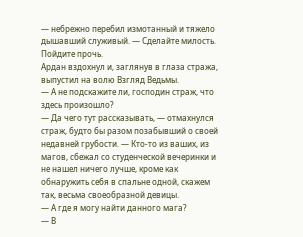— небрежно перебил измотанный и тяжело дышавший служивый. — Сделайте милость. Пойдите прочь.
Ардан вздохнул и, заглянув в глаза стража, выпустил на волю Взгляд Ведьмы.
— А не подскажите ли, господин страж, что здесь произошло?
— Да чего тут рассказывать, — отмахнулся страж, будто бы разом позабывший о своей недавней грубости. — Кто-то из ваших, из магов, сбежал со студенческой вечеринки и не нашел ничего лучше, кроме как обнаружить себя в спальне одной, скажем так, весьма своеобразной девицы.
— А где я могу найти данного мага?
— В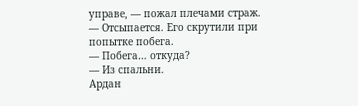управе, — пожал плечами страж. — Отсыпается. Его скрутили при попытке побега.
— Побега… откуда?
— Из спальни.
Ардан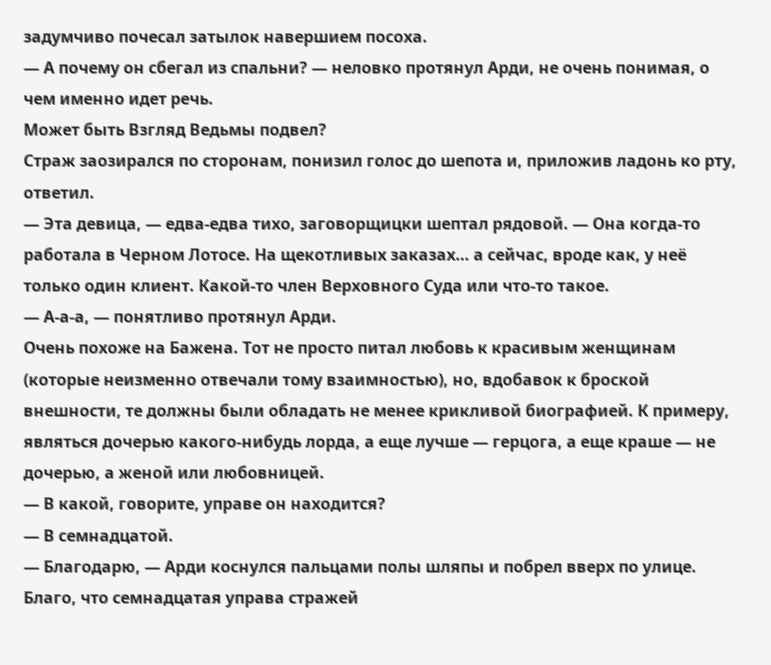задумчиво почесал затылок навершием посоха.
— А почему он сбегал из спальни? — неловко протянул Арди, не очень понимая, о чем именно идет речь.
Может быть Взгляд Ведьмы подвел?
Страж заозирался по сторонам, понизил голос до шепота и, приложив ладонь ко рту, ответил.
— Эта девица, — едва-едва тихо, заговорщицки шептал рядовой. — Она когда-то работала в Черном Лотосе. На щекотливых заказах… а сейчас, вроде как, у неё только один клиент. Какой-то член Верховного Суда или что-то такое.
— А-а-а, — понятливо протянул Арди.
Очень похоже на Бажена. Тот не просто питал любовь к красивым женщинам (которые неизменно отвечали тому взаимностью), но, вдобавок к броской внешности, те должны были обладать не менее крикливой биографией. К примеру, являться дочерью какого-нибудь лорда, а еще лучше — герцога, а еще краше — не дочерью, а женой или любовницей.
— В какой, говорите, управе он находится?
— В семнадцатой.
— Благодарю, — Арди коснулся пальцами полы шляпы и побрел вверх по улице. Благо, что семнадцатая управа стражей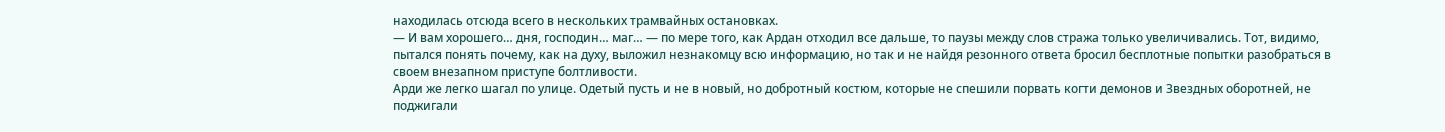находилась отсюда всего в нескольких трамвайных остановках.
— И вам хорошего… дня, господин… маг… — по мере того, как Ардан отходил все дальше, то паузы между слов стража только увеличивались. Тот, видимо, пытался понять почему, как на духу, выложил незнакомцу всю информацию, но так и не найдя резонного ответа бросил бесплотные попытки разобраться в своем внезапном приступе болтливости.
Арди же легко шагал по улице. Одетый пусть и не в новый, но добротный костюм, которые не спешили порвать когти демонов и Звездных оборотней, не поджигали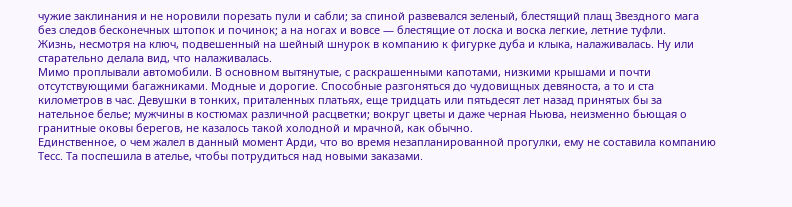чужие заклинания и не норовили порезать пули и сабли; за спиной развевался зеленый, блестящий плащ Звездного мага без следов бесконечных штопок и починок; а на ногах и вовсе — блестящие от лоска и воска легкие, летние туфли.
Жизнь, несмотря на ключ, подвешенный на шейный шнурок в компанию к фигурке дуба и клыка, налаживалась. Ну или старательно делала вид, что налаживалась.
Мимо проплывали автомобили. В основном вытянутые, с раскрашенными капотами, низкими крышами и почти отсутствующими багажниками. Модные и дорогие. Способные разгоняться до чудовищных девяноста, а то и ста километров в час. Девушки в тонких, приталенных платьях, еще тридцать или пятьдесят лет назад принятых бы за нательное белье; мужчины в костюмах различной расцветки; вокруг цветы и даже черная Ньюва, неизменно бьющая о гранитные оковы берегов, не казалось такой холодной и мрачной, как обычно.
Единственное, о чем жалел в данный момент Арди, что во время незапланированной прогулки, ему не составила компанию Тесс. Та поспешила в ателье, чтобы потрудиться над новыми заказами.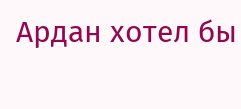Ардан хотел бы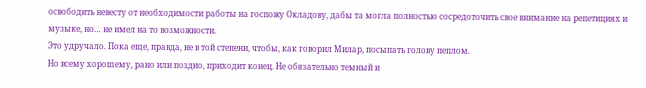освободить невесту от необходимости работы на госпожу Окладову, дабы та могла полностью сосредоточить свое внимание на репетициях и музыке, но… не имел на то возможности.
Это удручало. Пока еще, правда, не в той степени, чтобы, как говорил Милар, посыпать голову пеплом.
Но всему хорошему, рано или поздно, приходит конец. Не обязательно темный и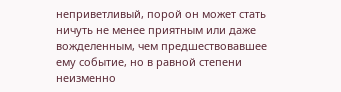неприветливый, порой он может стать ничуть не менее приятным или даже вожделенным, чем предшествовавшее ему событие, но в равной степени неизменно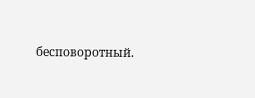бесповоротный.